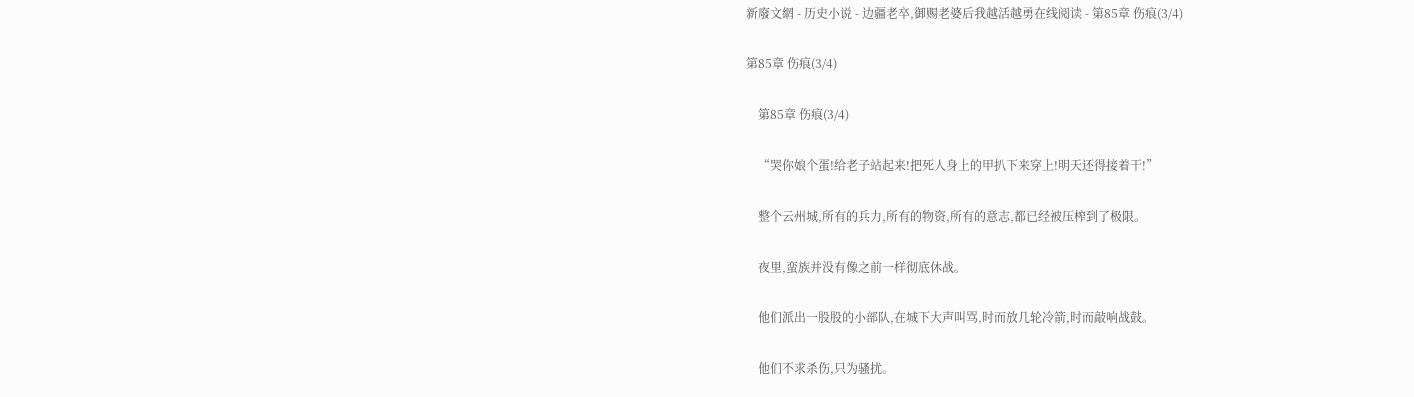新廢文網 - 历史小说 - 边疆老卒,御赐老婆后我越活越勇在线阅读 - 第85章 伤痕(3/4)

第85章 伤痕(3/4)

    第85章 伤痕(3/4)

    “哭你娘个蛋!给老子站起来!把死人身上的甲扒下来穿上!明天还得接着干!”

    整个云州城,所有的兵力,所有的物资,所有的意志,都已经被压榨到了极限。

    夜里,蛮族并没有像之前一样彻底休战。

    他们派出一股股的小部队,在城下大声叫骂,时而放几轮冷箭,时而敲响战鼓。

    他们不求杀伤,只为骚扰。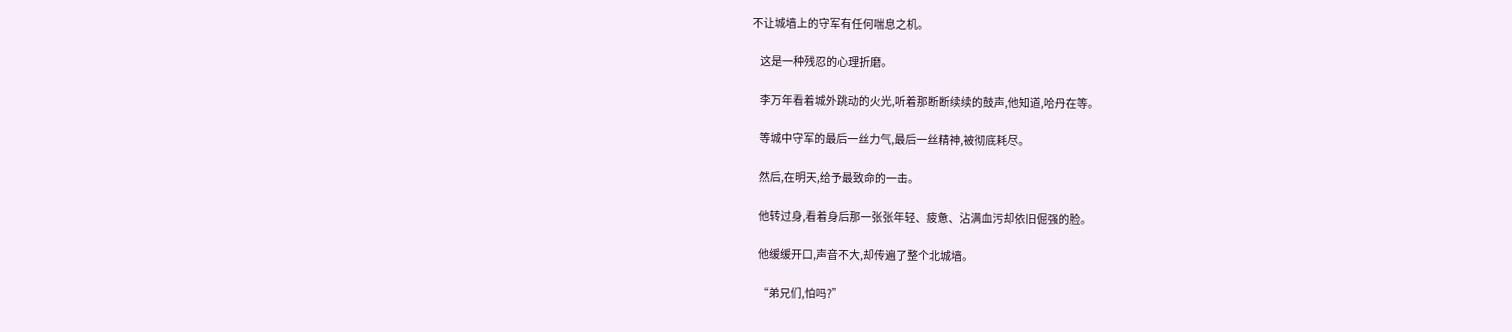不让城墙上的守军有任何喘息之机。

    这是一种残忍的心理折磨。

    李万年看着城外跳动的火光,听着那断断续续的鼓声,他知道,哈丹在等。

    等城中守军的最后一丝力气,最后一丝精神,被彻底耗尽。

    然后,在明天,给予最致命的一击。

    他转过身,看着身后那一张张年轻、疲惫、沾满血污却依旧倔强的脸。

    他缓缓开口,声音不大,却传遍了整个北城墙。

    “弟兄们,怕吗?”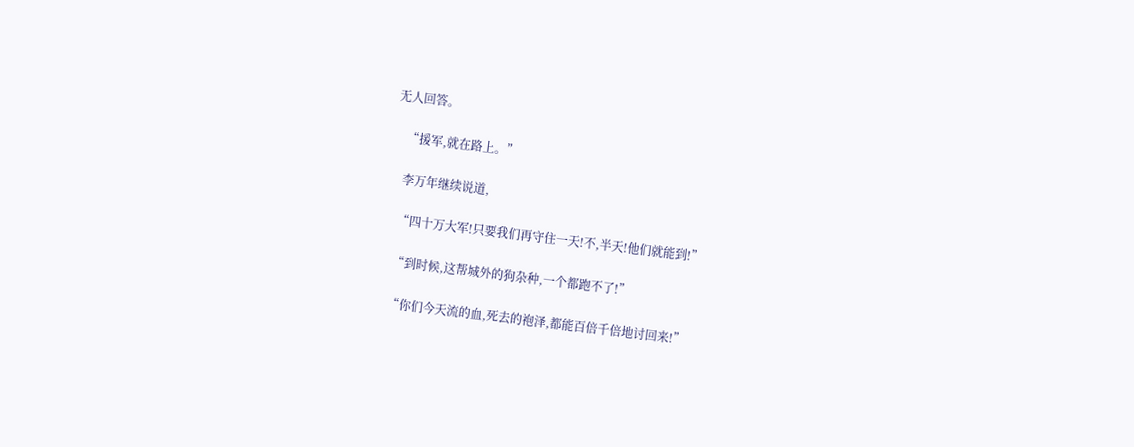无人回答。

    “援军,就在路上。”

    李万年继续说道,

    “四十万大军!只要我们再守住一天!不,半天!他们就能到!”

    “到时候,这帮城外的狗杂种,一个都跑不了!”

    “你们今天流的血,死去的袍泽,都能百倍千倍地讨回来!”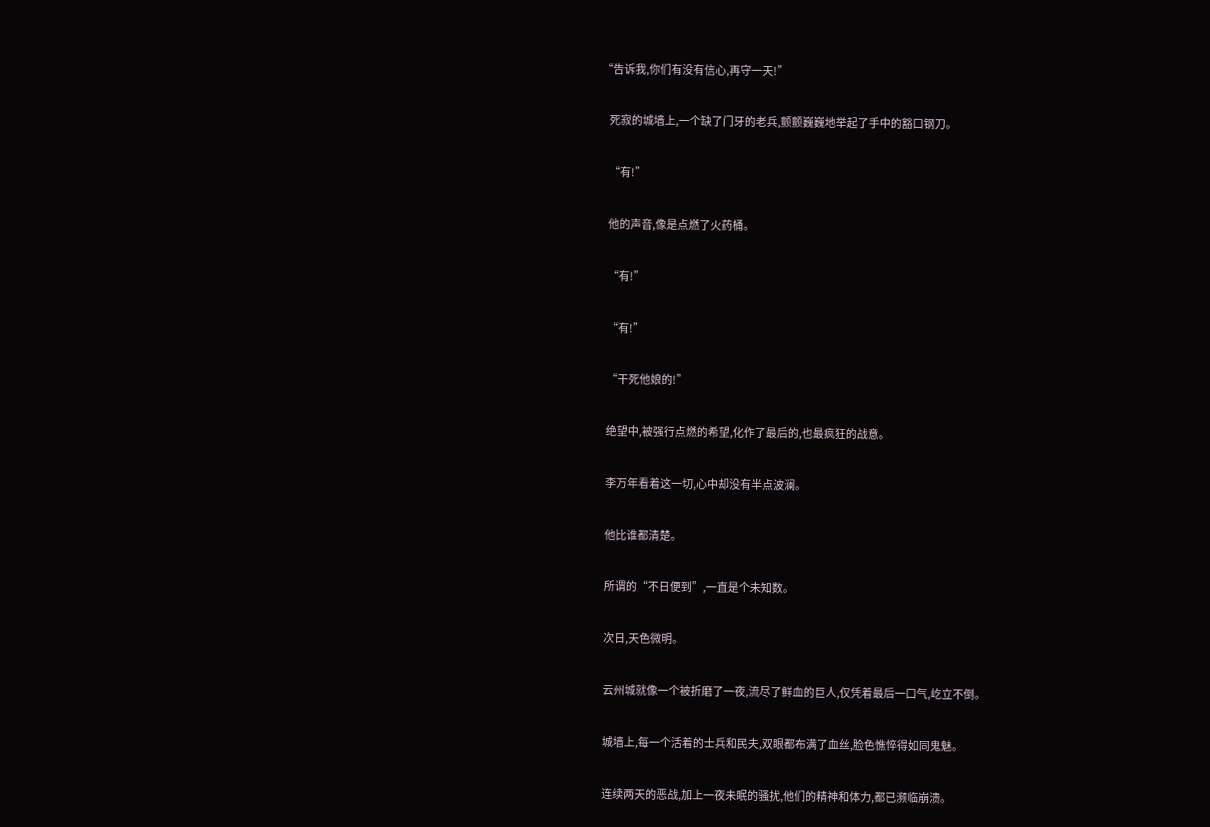“告诉我,你们有没有信心,再守一天!”

    死寂的城墙上,一个缺了门牙的老兵,颤颤巍巍地举起了手中的豁口钢刀。

    “有!”

    他的声音,像是点燃了火药桶。

    “有!”

    “有!”

    “干死他娘的!”

    绝望中,被强行点燃的希望,化作了最后的,也最疯狂的战意。

    李万年看着这一切,心中却没有半点波澜。

    他比谁都清楚。

    所谓的“不日便到”,一直是个未知数。

    次日,天色微明。

    云州城就像一个被折磨了一夜,流尽了鲜血的巨人,仅凭着最后一口气,屹立不倒。

    城墙上,每一个活着的士兵和民夫,双眼都布满了血丝,脸色憔悴得如同鬼魅。

    连续两天的恶战,加上一夜未眠的骚扰,他们的精神和体力,都已濒临崩溃。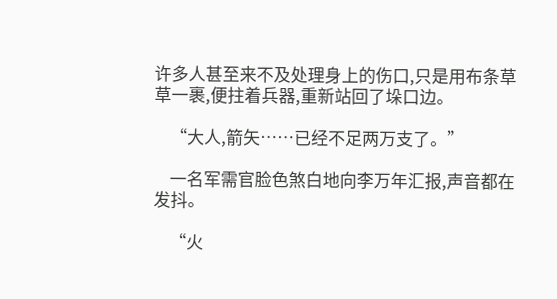许多人甚至来不及处理身上的伤口,只是用布条草草一裹,便拄着兵器,重新站回了垛口边。

    “大人,箭矢……已经不足两万支了。”

    一名军需官脸色煞白地向李万年汇报,声音都在发抖。

    “火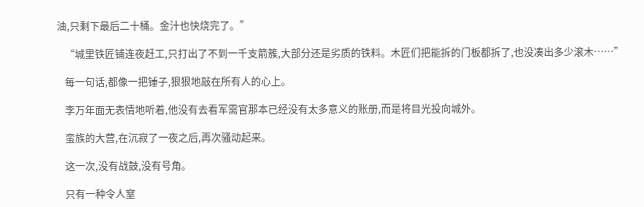油,只剩下最后二十桶。金汁也快烧完了。”

    “城里铁匠铺连夜赶工,只打出了不到一千支箭簇,大部分还是劣质的铁料。木匠们把能拆的门板都拆了,也没凑出多少滚木……”

    每一句话,都像一把锤子,狠狠地敲在所有人的心上。

    李万年面无表情地听着,他没有去看军需官那本已经没有太多意义的账册,而是将目光投向城外。

    蛮族的大营,在沉寂了一夜之后,再次骚动起来。

    这一次,没有战鼓,没有号角。

    只有一种令人窒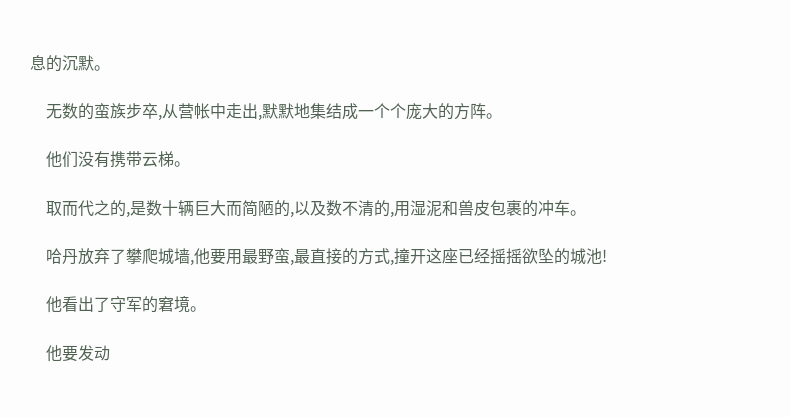息的沉默。

    无数的蛮族步卒,从营帐中走出,默默地集结成一个个庞大的方阵。

    他们没有携带云梯。

    取而代之的,是数十辆巨大而简陋的,以及数不清的,用湿泥和兽皮包裹的冲车。

    哈丹放弃了攀爬城墙,他要用最野蛮,最直接的方式,撞开这座已经摇摇欲坠的城池!

    他看出了守军的窘境。

    他要发动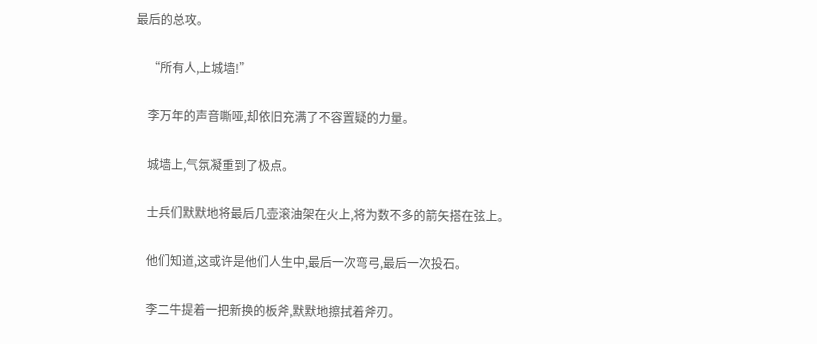最后的总攻。

    “所有人,上城墙!”

    李万年的声音嘶哑,却依旧充满了不容置疑的力量。

    城墙上,气氛凝重到了极点。

    士兵们默默地将最后几壶滚油架在火上,将为数不多的箭矢搭在弦上。

    他们知道,这或许是他们人生中,最后一次弯弓,最后一次投石。

    李二牛提着一把新换的板斧,默默地擦拭着斧刃。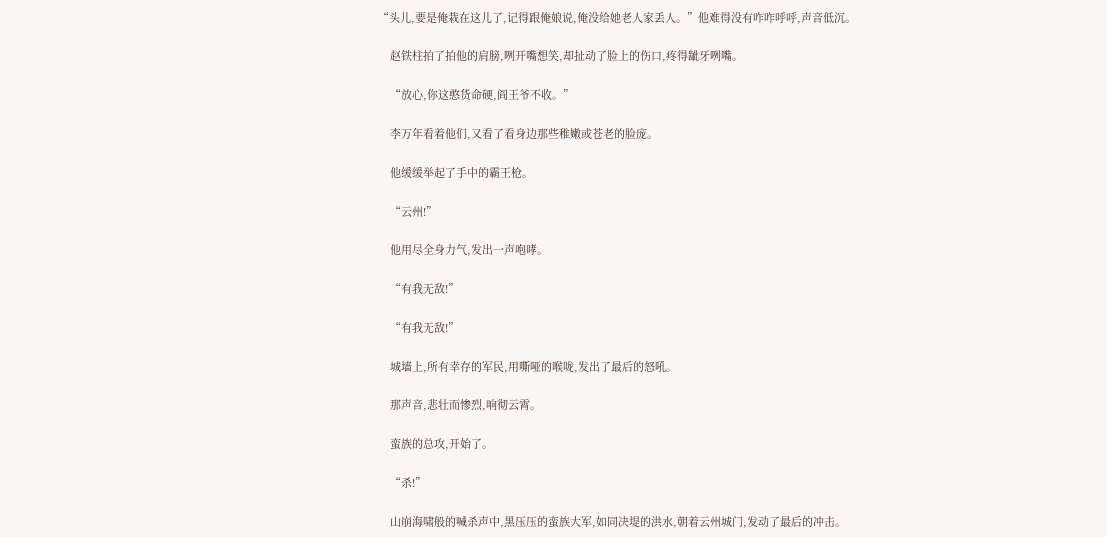“头儿,要是俺栽在这儿了,记得跟俺娘说,俺没给她老人家丢人。”他难得没有咋咋呼呼,声音低沉。

    赵铁柱拍了拍他的肩膀,咧开嘴想笑,却扯动了脸上的伤口,疼得龇牙咧嘴。

    “放心,你这憨货命硬,阎王爷不收。”

    李万年看着他们,又看了看身边那些稚嫩或苍老的脸庞。

    他缓缓举起了手中的霸王枪。

    “云州!”

    他用尽全身力气,发出一声咆哮。

    “有我无敌!”

    “有我无敌!”

    城墙上,所有幸存的军民,用嘶哑的喉咙,发出了最后的怒吼。

    那声音,悲壮而惨烈,响彻云霄。

    蛮族的总攻,开始了。

    “杀!”

    山崩海啸般的喊杀声中,黑压压的蛮族大军,如同决堤的洪水,朝着云州城门,发动了最后的冲击。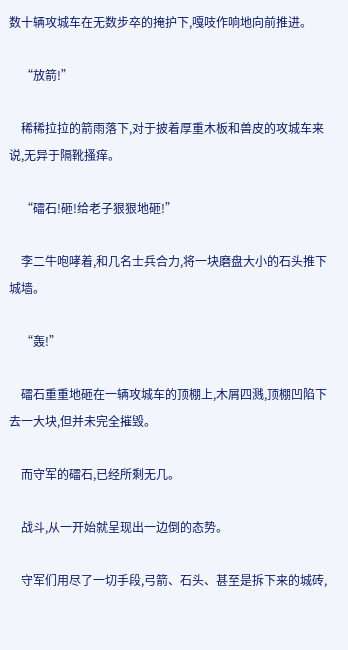数十辆攻城车在无数步卒的掩护下,嘎吱作响地向前推进。

    “放箭!”

    稀稀拉拉的箭雨落下,对于披着厚重木板和兽皮的攻城车来说,无异于隔靴搔痒。

    “礌石!砸!给老子狠狠地砸!”

    李二牛咆哮着,和几名士兵合力,将一块磨盘大小的石头推下城墙。

    “轰!”

    礌石重重地砸在一辆攻城车的顶棚上,木屑四溅,顶棚凹陷下去一大块,但并未完全摧毁。

    而守军的礌石,已经所剩无几。

    战斗,从一开始就呈现出一边倒的态势。

    守军们用尽了一切手段,弓箭、石头、甚至是拆下来的城砖,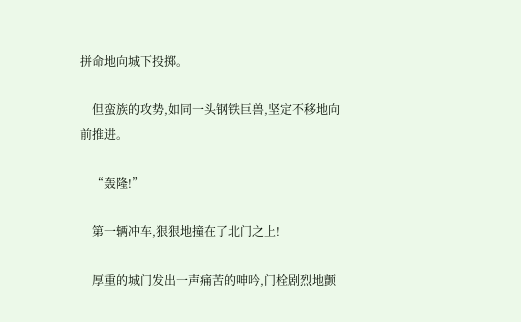拼命地向城下投掷。

    但蛮族的攻势,如同一头钢铁巨兽,坚定不移地向前推进。

    “轰隆!”

    第一辆冲车,狠狠地撞在了北门之上!

    厚重的城门发出一声痛苦的呻吟,门栓剧烈地颤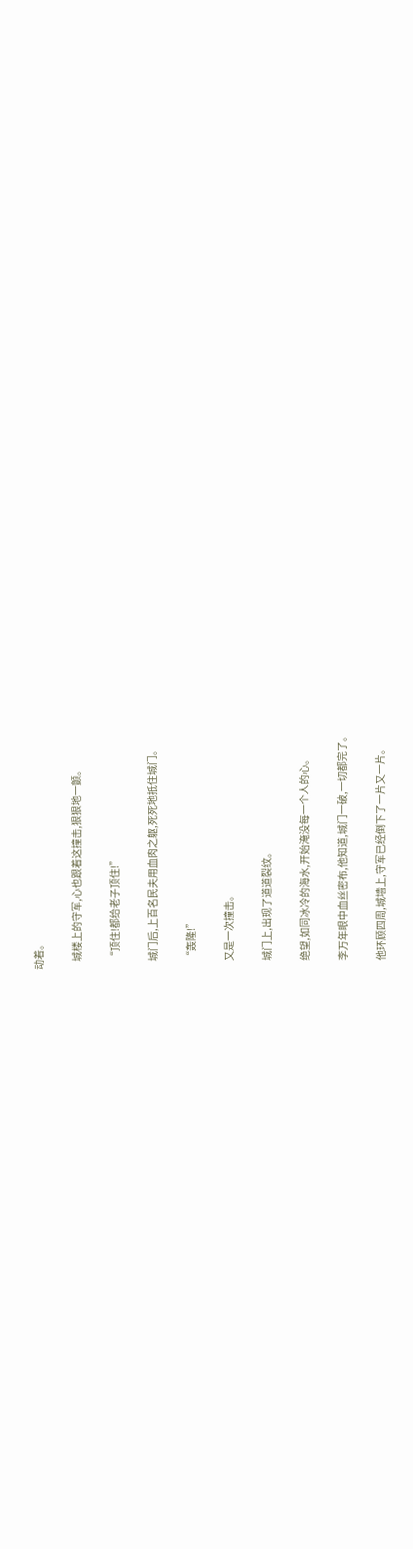动着。

    城楼上的守军,心也跟着这撞击,狠狠地一颤。

    “顶住!都给老子顶住!”

    城门后,上百名民夫用血肉之躯,死死地抵住城门。

    “轰隆!”

    又是一次撞击。

    城门上,出现了道道裂纹。

    绝望,如同冰冷的海水,开始淹没每一个人的心。

    李万年眼中血丝密布,他知道,城门一破,一切都完了。

    他环顾四周,城墙上,守军已经倒下了一片又一片。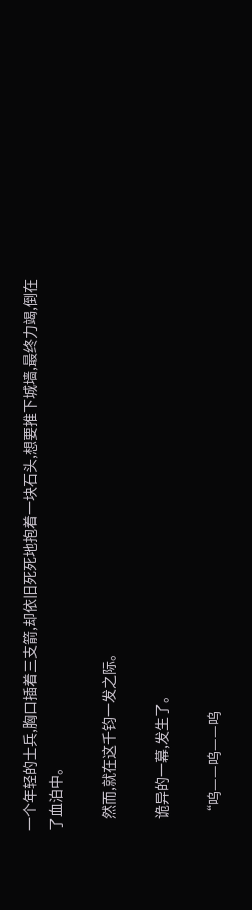一个年轻的士兵,胸口插着三支箭,却依旧死死地抱着一块石头,想要推下城墙,最终力竭,倒在了血泊中。

    然而,就在这千钧一发之际。

    诡异的一幕,发生了。

    “呜——呜——呜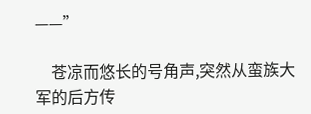——”

    苍凉而悠长的号角声,突然从蛮族大军的后方传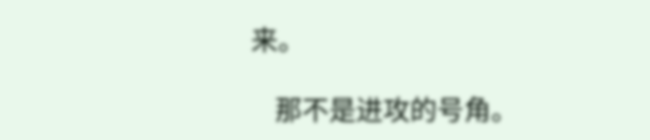来。

    那不是进攻的号角。